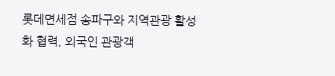롯데면세점 송파구와 지역관광 활성화 협력, 외국인 관광객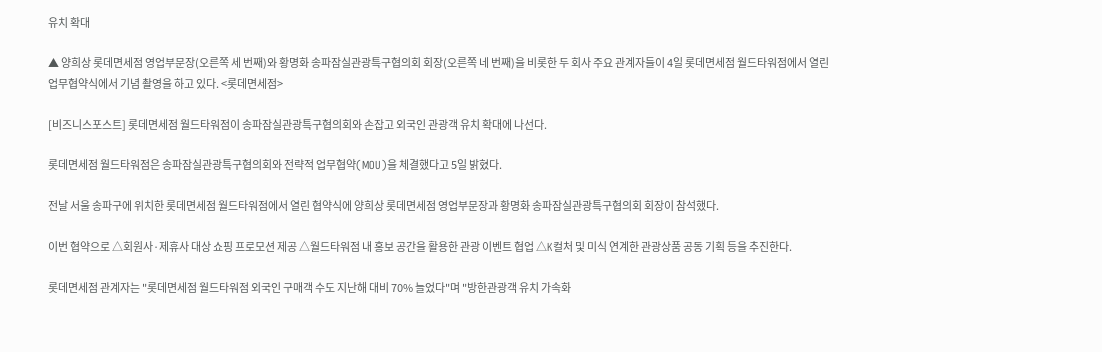유치 확대

▲ 양희상 롯데면세점 영업부문장(오른쪽 세 번째)와 황명화 송파잠실관광특구협의회 회장(오른쪽 네 번째)을 비롯한 두 회사 주요 관계자들이 4일 롯데면세점 월드타워점에서 열린 업무협약식에서 기념 촬영을 하고 있다. <롯데면세점>

[비즈니스포스트] 롯데면세점 월드타워점이 송파잠실관광특구협의회와 손잡고 외국인 관광객 유치 확대에 나선다.

롯데면세점 월드타워점은 송파잠실관광특구협의회와 전략적 업무협약(MOU)을 체결했다고 5일 밝혔다.

전날 서울 송파구에 위치한 롯데면세점 월드타워점에서 열린 협약식에 양희상 롯데면세점 영업부문장과 황명화 송파잠실관광특구협의회 회장이 참석했다.

이번 협약으로 △회원사·제휴사 대상 쇼핑 프로모션 제공 △월드타워점 내 홍보 공간을 활용한 관광 이벤트 협업 △K컬처 및 미식 연계한 관광상품 공동 기획 등을 추진한다.

롯데면세점 관계자는 "롯데면세점 월드타워점 외국인 구매객 수도 지난해 대비 70% 늘었다"며 "방한관광객 유치 가속화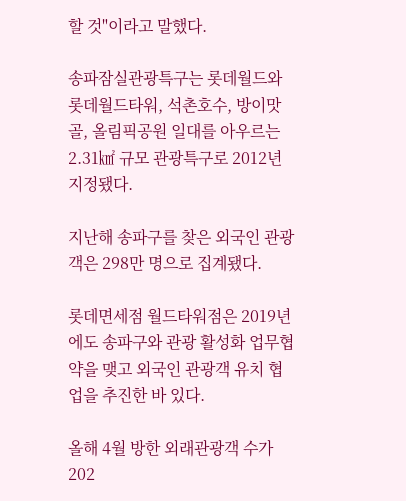할 것"이라고 말했다.

송파잠실관광특구는 롯데월드와 롯데월드타워, 석촌호수, 방이맛골, 올림픽공원 일대를 아우르는 2.31㎢ 규모 관광특구로 2012년 지정됐다.

지난해 송파구를 찾은 외국인 관광객은 298만 명으로 집계됐다.

롯데면세점 월드타워점은 2019년에도 송파구와 관광 활성화 업무협약을 맺고 외국인 관광객 유치 협업을 추진한 바 있다.

올해 4월 방한 외래관광객 수가 202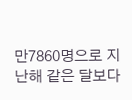만7860명으로 지난해 같은 달보다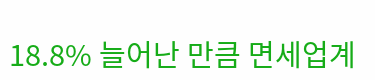18.8% 늘어난 만큼 면세업계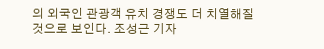의 외국인 관광객 유치 경쟁도 더 치열해질 것으로 보인다. 조성근 기자